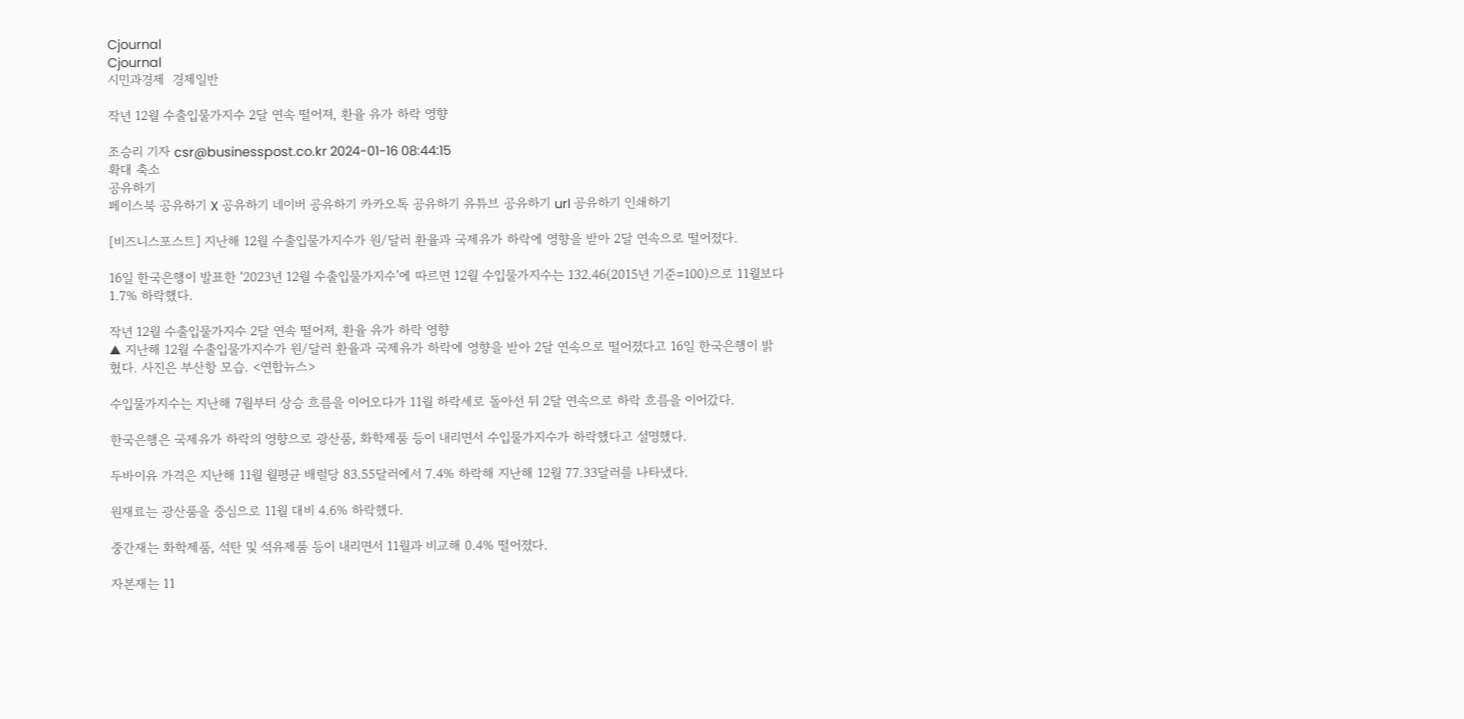Cjournal
Cjournal
시민과경제  경제일반

작년 12월 수출입물가지수 2달 연속 떨어져, 환율 유가 하락 영향

조승리 기자 csr@businesspost.co.kr 2024-01-16 08:44:15
확대 축소
공유하기
페이스북 공유하기 X 공유하기 네이버 공유하기 카카오톡 공유하기 유튜브 공유하기 url 공유하기 인쇄하기

[비즈니스포스트] 지난해 12월 수출입물가지수가 원/달러 환율과 국제유가 하락에 영향을 받아 2달 연속으로 떨어졌다.

16일 한국은행이 발표한 ‘2023년 12월 수출입물가지수’에 따르면 12월 수입물가지수는 132.46(2015년 기준=100)으로 11월보다 1.7% 하락했다.

작년 12월 수출입물가지수 2달 연속 떨어져, 환율 유가 하락 영향
▲ 지난해 12월 수출입물가지수가 원/달러 환율과 국제유가 하락에 영향을 받아 2달 연속으로 떨어졌다고 16일 한국은행이 밝혔다. 사진은 부산항 모습. <연합뉴스>

수입물가지수는 지난해 7월부터 상승 흐름을 이어오다가 11월 하락세로 돌아선 뒤 2달 연속으로 하락 흐름을 이어갔다.

한국은행은 국제유가 하락의 영향으로 광산품, 화학제품 등이 내리면서 수입물가지수가 하락했다고 설명했다.

두바이유 가격은 지난해 11월 월평균 배럴당 83.55달러에서 7.4% 하락해 지난해 12월 77.33달러를 나타냈다.

원재료는 광산품을 중심으로 11월 대비 4.6% 하락했다.

중간재는 화학제품, 석탄 및 석유제품 등이 내리면서 11월과 비교해 0.4% 떨어졌다.

자본재는 11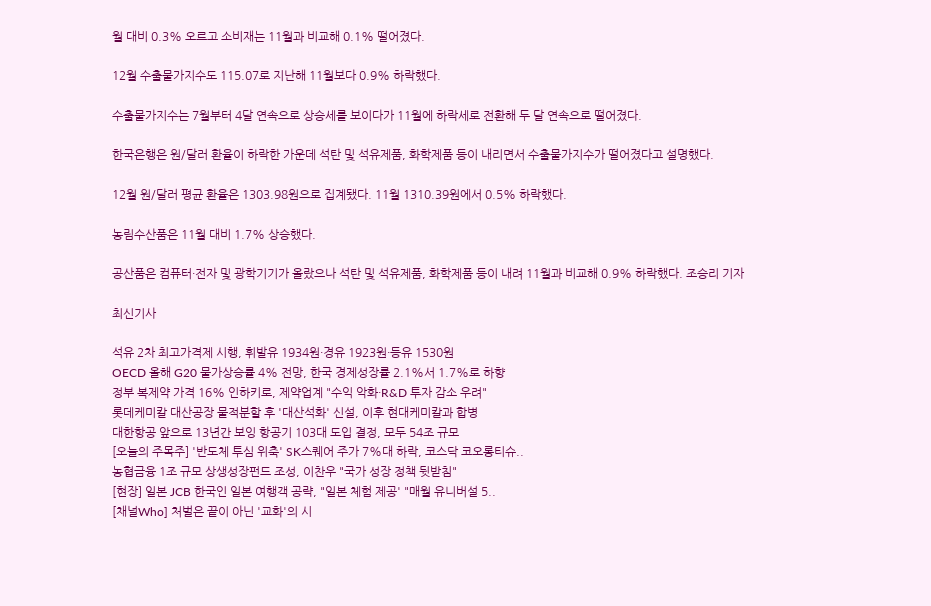월 대비 0.3% 오르고 소비재는 11월과 비교해 0.1% 떨어졌다.

12월 수출물가지수도 115.07로 지난해 11월보다 0.9% 하락했다.

수출물가지수는 7월부터 4달 연속으로 상승세를 보이다가 11월에 하락세로 전환해 두 달 연속으로 떨어졌다.

한국은행은 원/달러 환율이 하락한 가운데 석탄 및 석유제품, 화학제품 등이 내리면서 수출물가지수가 떨어졌다고 설명했다.

12월 원/달러 평균 환율은 1303.98원으로 집계됐다. 11월 1310.39원에서 0.5% 하락했다.

농림수산품은 11월 대비 1.7% 상승했다.

공산품은 컴퓨터·전자 및 광학기기가 올랐으나 석탄 및 석유제품, 화학제품 등이 내려 11월과 비교해 0.9% 하락했다. 조승리 기자

최신기사

석유 2차 최고가격제 시행, 휘발유 1934원·경유 1923원·등유 1530원
OECD 올해 G20 물가상승률 4% 전망, 한국 경제성장률 2.1%서 1.7%로 하향
정부 복제약 가격 16% 인하키로, 제약업계 "수익 악화·R&D 투자 감소 우려"
롯데케미칼 대산공장 물적분할 후 '대산석화' 신설, 이후 현대케미칼과 합병
대한항공 앞으로 13년간 보잉 항공기 103대 도입 결정, 모두 54조 규모
[오늘의 주목주] '반도체 투심 위축' SK스퀘어 주가 7%대 하락, 코스닥 코오롱티슈..
농협금융 1조 규모 상생성장펀드 조성, 이찬우 "국가 성장 정책 뒷받침"
[현장] 일본 JCB 한국인 일본 여행객 공략, "일본 체험 제공' "매월 유니버설 5..
[채널Who] 처벌은 끝이 아닌 '교화'의 시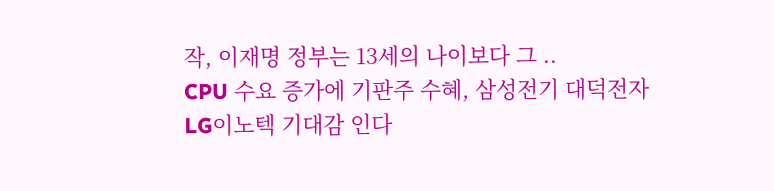작, 이재명 정부는 13세의 나이보다 그 ..
CPU 수요 증가에 기판주 수혜, 삼성전기 대덕전자 LG이노텍 기대감 인다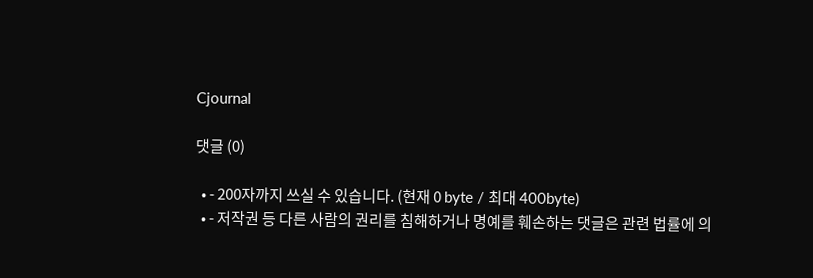Cjournal

댓글 (0)

  • - 200자까지 쓰실 수 있습니다. (현재 0 byte / 최대 400byte)
  • - 저작권 등 다른 사람의 권리를 침해하거나 명예를 훼손하는 댓글은 관련 법률에 의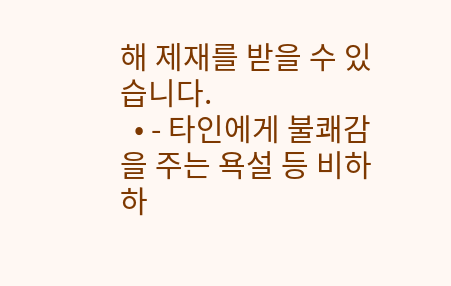해 제재를 받을 수 있습니다.
  • - 타인에게 불쾌감을 주는 욕설 등 비하하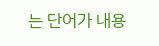는 단어가 내용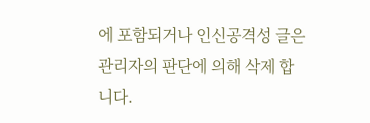에 포함되거나 인신공격성 글은 관리자의 판단에 의해 삭제 합니다.